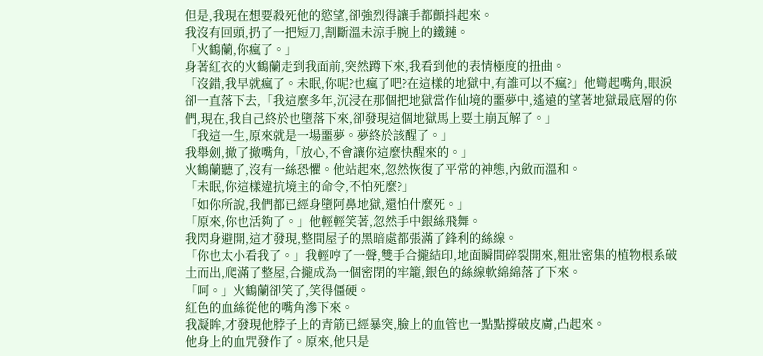但是,我現在想要殺死他的慾望,卻強烈得讓手都顫抖起來。
我沒有回頭,扔了一把短刀,割斷溫未涼手腕上的鐵鏈。
「火鶴蘭,你瘋了。」
身著紅衣的火鶴蘭走到我面前,突然蹲下來,我看到他的表情極度的扭曲。
「沒錯,我早就瘋了。未眠,你呢?也瘋了吧?在這樣的地獄中,有誰可以不瘋?」他彎起嘴角,眼淚卻一直落下去,「我這麼多年,沉浸在那個把地獄當作仙境的噩夢中,遙遠的望著地獄最底層的你們,現在,我自己終於也墮落下來,卻發現這個地獄馬上要土崩瓦解了。」
「我這一生,原來就是一場噩夢。夢終於該醒了。」
我舉劍,撤了撤嘴角,「放心,不會讓你這麼快醒來的。」
火鶴蘭聽了,沒有一絲恐懼。他站起來,忽然恢復了平常的神態,內斂而溫和。
「未眠,你這樣違抗境主的命令,不怕死麼?」
「如你所說,我們都已經身墮阿鼻地獄,還怕什麼死。」
「原來,你也活夠了。」他輕輕笑著,忽然手中銀絲飛舞。
我閃身避開,這才發現,整間屋子的黑暗處都張滿了鋒利的絲線。
「你也太小看我了。」我輕哼了一聲,雙手合攏結印,地面瞬間碎裂開來,粗壯密集的植物根系破土而出,爬滿了整屋,合攏成為一個密閉的牢籠,銀色的絲線軟綿綿落了下來。
「呵。」火鶴蘭卻笑了,笑得僵硬。
紅色的血絲從他的嘴角滲下來。
我凝眸,才發現他脖子上的青筋已經暴突,臉上的血管也一點點撐破皮膚,凸起來。
他身上的血咒發作了。原來,他只是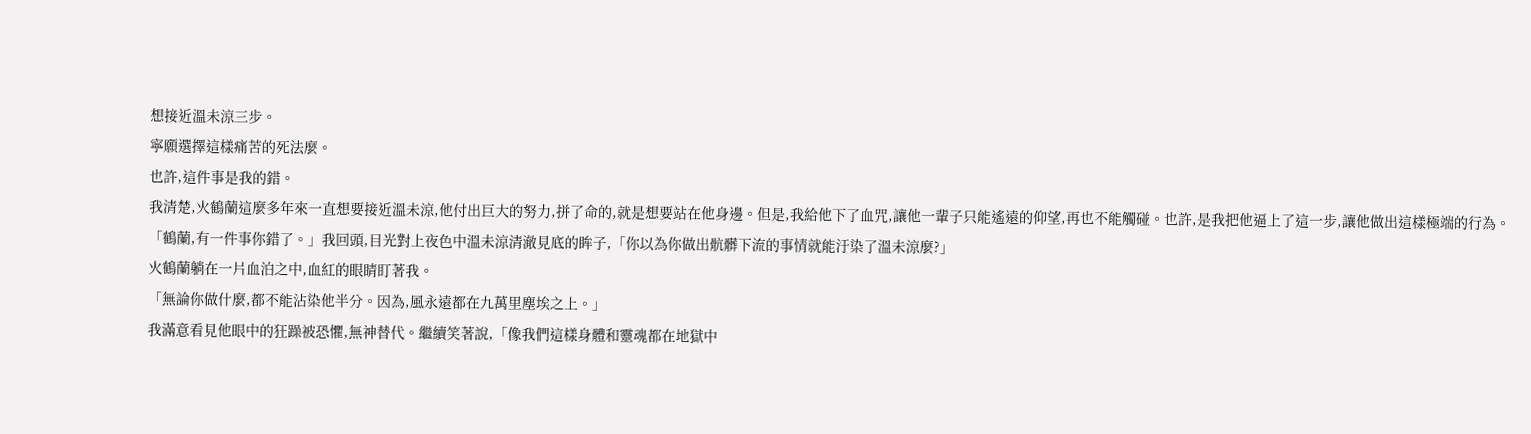想接近溫未涼三步。
寧願選擇這樣痛苦的死法麼。
也許,這件事是我的錯。
我清楚,火鶴蘭這麼多年來一直想要接近溫未涼,他付出巨大的努力,拼了命的,就是想要站在他身邊。但是,我給他下了血咒,讓他一輩子只能遙遠的仰望,再也不能觸碰。也許,是我把他逼上了這一步,讓他做出這樣極端的行為。
「鶴蘭,有一件事你錯了。」我回頭,目光對上夜色中溫未涼清澈見底的眸子,「你以為你做出骯髒下流的事情就能汙染了溫未涼麼?」
火鶴蘭躺在一片血泊之中,血紅的眼睛盯著我。
「無論你做什麼,都不能沾染他半分。因為,風永遠都在九萬里塵埃之上。」
我滿意看見他眼中的狂躁被恐懼,無神替代。繼續笑著說,「像我們這樣身體和靈魂都在地獄中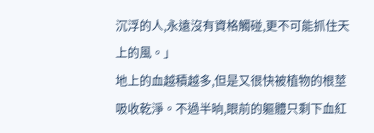沉浮的人,永遠沒有資格觸碰,更不可能抓住天上的風。」
地上的血越積越多,但是又很快被植物的根莖吸收乾淨。不過半晌,眼前的軀體只剩下血紅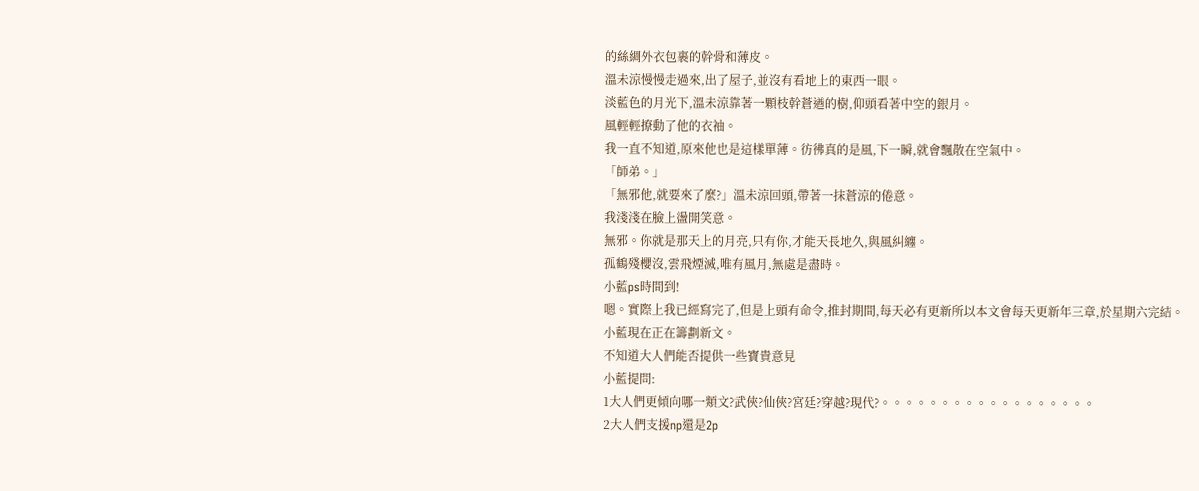的絲綢外衣包裹的幹骨和薄皮。
溫未涼慢慢走過來,出了屋子,並沒有看地上的東西一眼。
淡藍色的月光下,溫未涼靠著一顆枝幹蒼遒的樹,仰頭看著中空的銀月。
風輕輕撩動了他的衣袖。
我一直不知道,原來他也是這樣單薄。彷彿真的是風,下一瞬,就會飄散在空氣中。
「師弟。」
「無邪他,就要來了麼?」溫未涼回頭,帶著一抹蒼涼的倦意。
我淺淺在臉上盪開笑意。
無邪。你就是那天上的月亮,只有你,才能天長地久,與風糾纏。
孤鶴殘櫻沒,雲飛煙滅,唯有風月,無處是盡時。
小藍ps時間到!
嗯。實際上我已經寫完了,但是上頭有命令,推封期間,每天必有更新所以本文會每天更新年三章,於星期六完結。
小藍現在正在籌劃新文。
不知道大人們能否提供一些寶貴意見
小藍提問:
1大人們更傾向哪一類文?武俠?仙俠?宮廷?穿越?現代?。。。。。。。。。。。。。。。。。。
2大人們支援np還是2p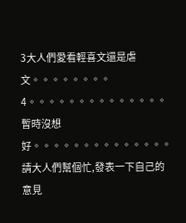3大人們愛看輕喜文還是虐文。。。。。。。。
4。。。。。。。。。。。。。。暫時沒想好。。。。。。。。。。。。。。
請大人們幫個忙,發表一下自己的意見